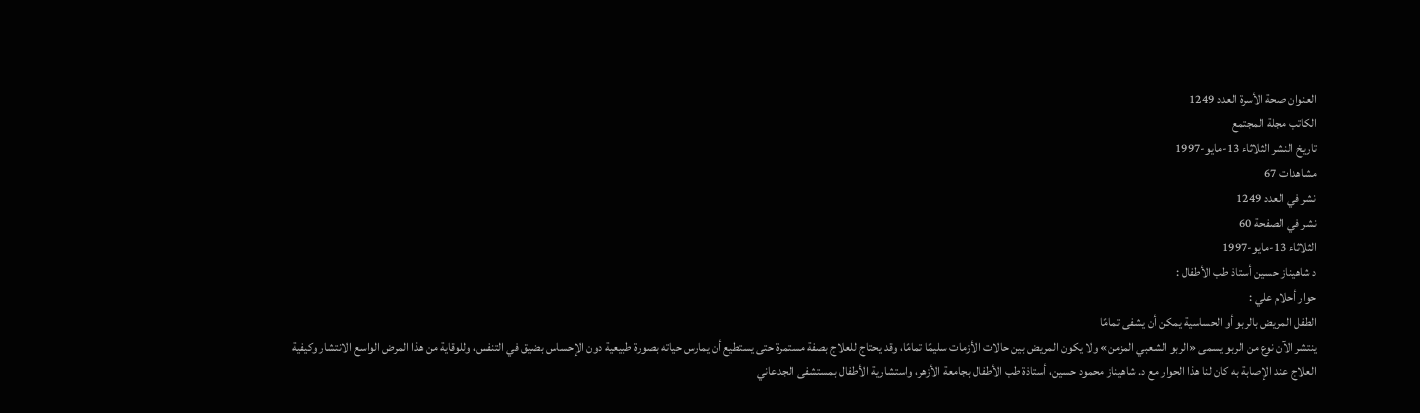العنوان صحة الأسرة العدد 1249
الكاتب مجلة المجتمع
تاريخ النشر الثلاثاء 13-مايو-1997
مشاهدات 67
نشر في العدد 1249
نشر في الصفحة 60
الثلاثاء 13-مايو-1997
د شاهيناز حسين أستاذ طب الأطفال :
حوار أحلام علي :
الطفل المريض بالربو أو الحساسية يمكن أن يشفى تمامًا
ينتشر الآن نوع من الربو يسمى «الربو الشعبي المزمن» ولا يكون المريض بين حالات الأزمات سليمًا تمامًا، وقد يحتاج للعلاج بصفة مستمرة حتى يستطيع أن يمارس حياته بصورة طبيعية دون الإحساس بضيق في التنفس، وللوقاية من هذا المرض الواسع الانتشار وكيفية العلاج عند الإصابة به كان لنا هذا الحوار مع د. شاهيناز محمود حسين، أستاذة طب الأطفال بجامعة الأزهر، واستشارية الأطفال بمستشفى الجدعاني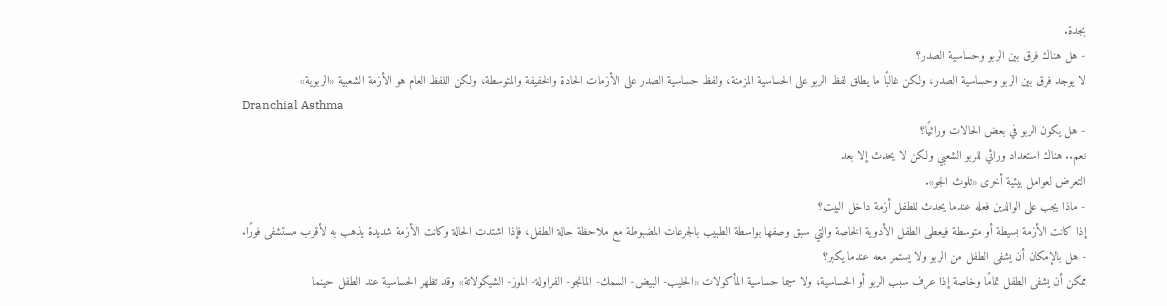بجدة.
- هل هناك فرق بين الربو وحساسية الصدر؟
لا يوجد فرق بين الربو وحساسية الصدر، ولكن غالبًا ما يطلق لفظ الربو على الحساسية المزمنة، ولفظ حساسية الصدر على الأزمات الحادة والخفيفة والمتوسطة، ولكن اللفظ العام هو الأزمة الشعبية «الربوية»
Dranchial Asthma
- هل يكون الربو في بعض الحالات وراثيًا؟
نعم.. هناك استعداد وراثي للربو الشعبي ولكن لا يحدث إلا بعد
التعرض لعوامل بيئية أخرى «تلوث الجو».
- ماذا يجب على الوالدين فعله عندما يحدث للطفل أزمة داخل البيت؟
إذا كانت الأزمة بسيطة أو متوسطة فيعطى الطفل الأدوية الخاصة والتي سبق وصفها بواسطة الطبيب بالجرعات المضبوطة مع ملاحظة حالة الطفل، فإذا اشتدت الحالة وكانت الأزمة شديدة يذهب به لأقرب مستشفى فورًا.
- هل بالإمكان أن يشفى الطفل من الربو ولا يستمر معه عندما يكبر؟
ممكن أن يشفى الطفل تمامًا وخاصة إذا عرف سبب الربو أو الحساسية، ولا سيما حساسية المأكولات «الحليب- البيض- السمك- المانجو- الفراولة- الموز- الشيكولاتة» وقد تظهر الحساسية عند الطفل حينما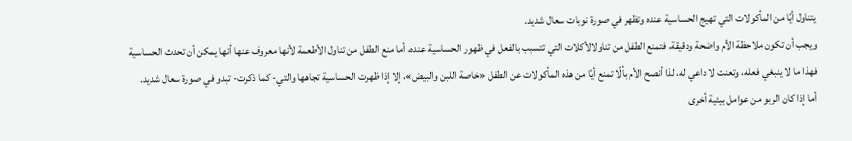يتناول أيًا من المأكولات التي تهيج الحساسية عنده وتظهر في صورة نوبات سعال شديد.
ويجب أن تكون ملاحظة الأم واضحة ودقيقة، فتمنع الطفل من تناولالأكلات التي تتسبب بالفعل في ظهور الحساسية عنده، أما منع الطفل من تناول الأطعمة لأنها معروف عنها أنها يمكن أن تحدث الحساسية فهذا ما لا ينبغي فعله، وتعنت لا داعي له، لذا أنصح الأم بألّا تمنع أيًا من هذه المأكولات عن الطفل «خاصة اللبن والبيض»، إلا إذا ظهرت الحساسية تجاهها والتي- كما ذكرت- تبدو في صورة سعال شديد.
أما إذا كان الربو من عوامل بيئية أخرى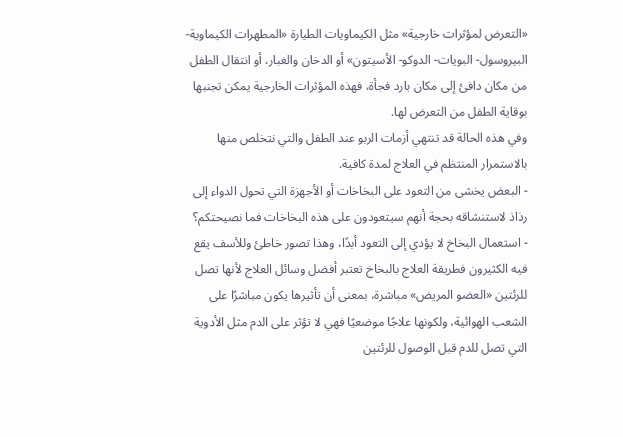«التعرض لمؤثرات خارجية» مثل الكيماويات الطيارة «المطهرات الكيماوية- البيروسول- البويات- الدوكو- الأسيتون» أو الدخان والغبار، أو انتقال الطفل من مكان دافئ إلى مكان بارد فجأة، فهذه المؤثرات الخارجية يمكن تجنبها بوقاية الطفل من التعرض لها.
وفي هذه الحالة قد تنتهي أزمات الربو عند الطفل والتي نتخلص منها بالاستمرار المنتظم في العلاج لمدة كافية.
- البعض يخشى من التعود على البخاخات أو الأجهزة التي تحول الدواء إلى رذاذ لاستنشاقه بحجة أنهم سيتعودون على هذه البخاخات فما نصيحتكم؟
- استعمال البخاخ لا يؤدي إلى التعود أبدًا، وهذا تصور خاطئ وللأسف يقع فيه الكثيرون فطريقة العلاج بالبخاخ تعتبر أفضل وسائل العلاج لأنها تصل للرئتين «العضو المريض» مباشرة، بمعنى أن تأثيرها يكون مباشرًا على الشعب الهوائية، ولكونها علاجًا موضعيًا فهي لا تؤثر على الدم مثل الأدوية التي تصل للدم قبل الوصول للرئتين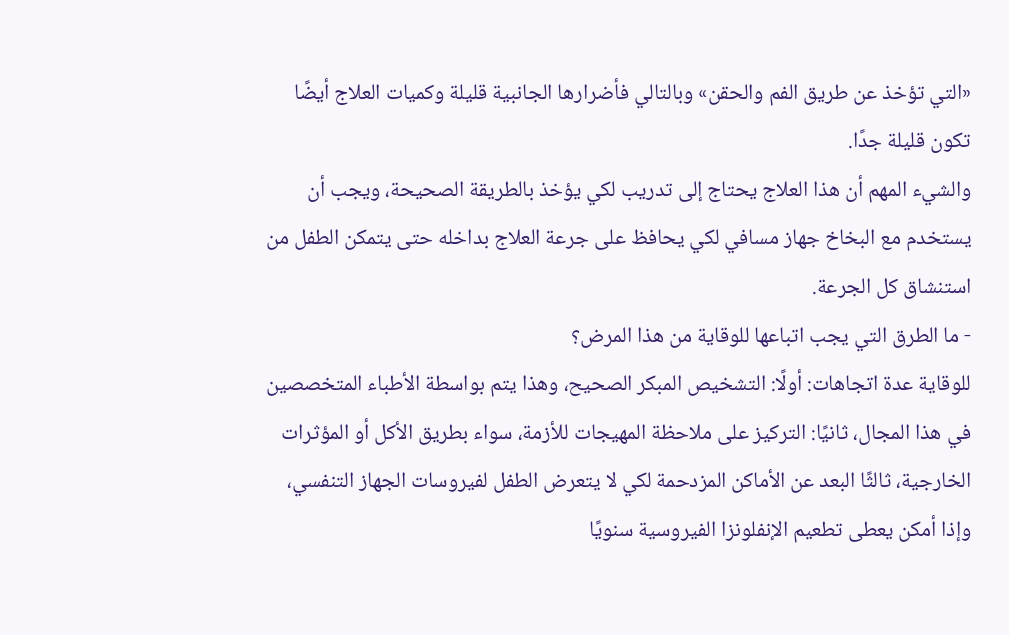«التي تؤخذ عن طريق الفم والحقن» وبالتالي فأضرارها الجانبية قليلة وكميات العلاج أيضًا تكون قليلة جدًا.
والشيء المهم أن هذا العلاج يحتاج إلى تدريب لكي يؤخذ بالطريقة الصحيحة، ويجب أن يستخدم مع البخاخ جهاز مسافي لكي يحافظ على جرعة العلاج بداخله حتى يتمكن الطفل من استنشاق كل الجرعة.
- ما الطرق التي يجب اتباعها للوقاية من هذا المرض؟
للوقاية عدة اتجاهات: أولًا: التشخيص المبكر الصحيح، وهذا يتم بواسطة الأطباء المتخصصين في هذا المجال، ثانيًا: التركيز على ملاحظة المهيجات للأزمة، سواء بطريق الأكل أو المؤثرات الخارجية، ثالثًا البعد عن الأماكن المزدحمة لكي لا يتعرض الطفل لفيروسات الجهاز التنفسي، وإذا أمكن يعطى تطعيم الإنفلونزا الفيروسية سنويًا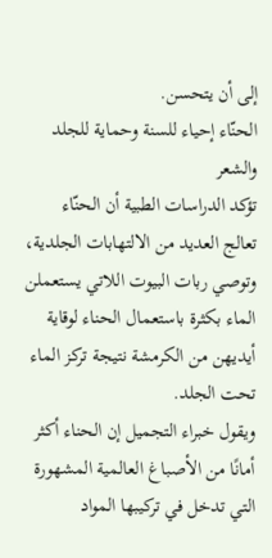إلى أن يتحسن.
الحنّاء إحياء للسنة وحماية للجلد والشعر
تؤكد الدراسات الطبية أن الحنّاء تعالج العديد من الالتهابات الجلدية، وتوصي ربات البيوت اللاتي يستعملن الماء بكثرة باستعمال الحناء لوقاية أيديهن من الكرمشة نتيجة تركز الماء تحت الجلد.
ويقول خبراء التجميل إن الحناء أكثر أمانًا من الأصباغ العالمية المشهورة التي تدخل في تركيبها المواد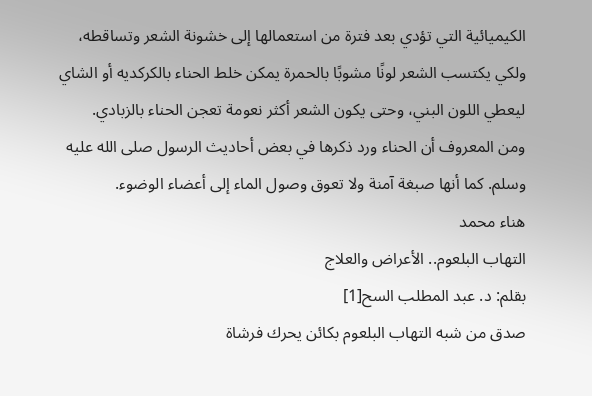الكيميائية التي تؤدي بعد فترة من استعمالها إلى خشونة الشعر وتساقطه، ولكي يكتسب الشعر لونًا مشوبًا بالحمرة يمكن خلط الحناء بالكركديه أو الشاي ليعطي اللون البني، وحتى يكون الشعر أكثر نعومة تعجن الحناء بالزبادي.
ومن المعروف أن الحناء ورد ذكرها في بعض أحاديث الرسول صلى الله عليه وسلم. كما أنها صبغة آمنة ولا تعوق وصول الماء إلى أعضاء الوضوء.
هناء محمد
التهاب البلعوم.. الأعراض والعلاج
بقلم: د. عبد المطلب السح[1]
صدق من شبه التهاب البلعوم بكائن يحرك فرشاة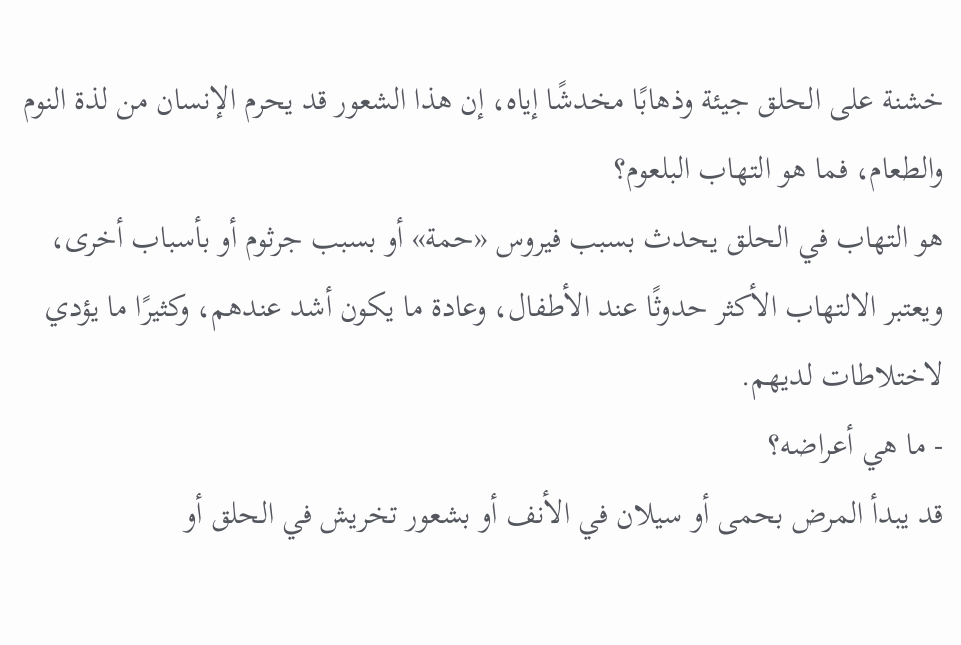خشنة على الحلق جيئة وذهابًا مخدشًا إياه، إن هذا الشعور قد يحرم الإنسان من لذة النوم والطعام، فما هو التهاب البلعوم؟
هو التهاب في الحلق يحدث بسبب فيروس «حمة» أو بسبب جرثوم أو بأسباب أخرى، ويعتبر الالتهاب الأكثر حدوثًا عند الأطفال، وعادة ما يكون أشد عندهم، وكثيرًا ما يؤدي لاختلاطات لديهم.
- ما هي أعراضه؟
قد يبدأ المرض بحمى أو سيلان في الأنف أو بشعور تخريش في الحلق أو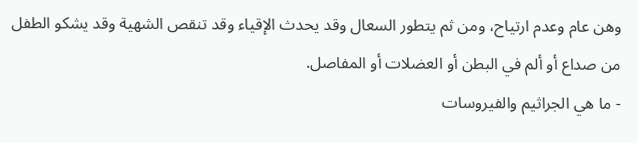وهن عام وعدم ارتياح، ومن ثم يتطور السعال وقد يحدث الإقياء وقد تنقص الشهية وقد يشكو الطفل من صداع أو ألم في البطن أو العضلات أو المفاصل.
- ما هي الجراثيم والفيروسات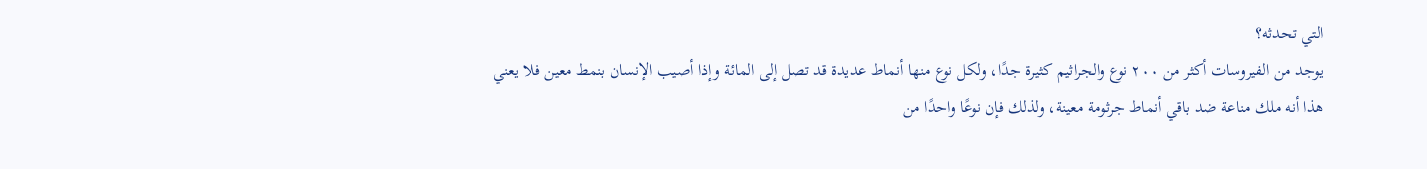التي تحدثه؟
يوجد من الفيروسات أكثر من ٢٠٠ نوع والجراثيم كثيرة جدًا، ولكل نوع منها أنماط عديدة قد تصل إلى المائة وإذا أصيب الإنسان بنمط معين فلا يعني هذا أنه ملك مناعة ضد باقي أنماط جرثومة معينة، ولذلك فإن نوعًا واحدًا من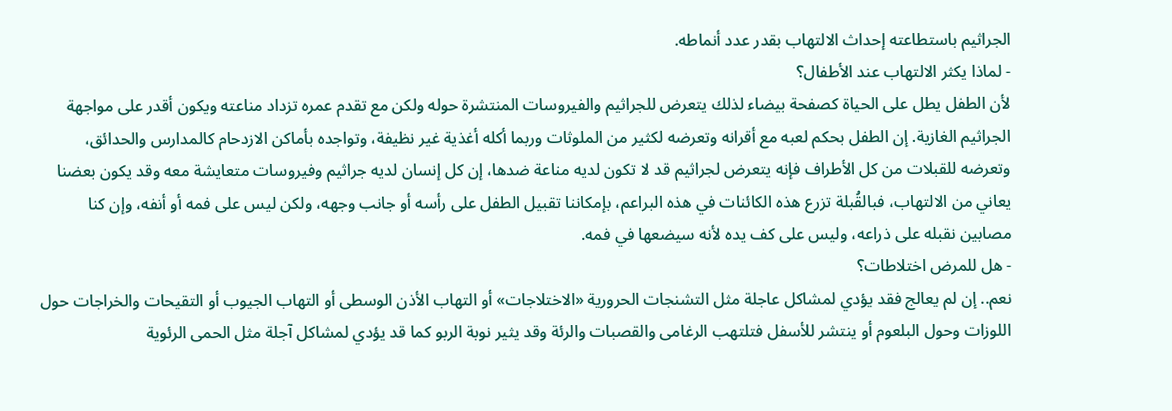الجراثيم باستطاعته إحداث الالتهاب بقدر عدد أنماطه.
- لماذا يكثر الالتهاب عند الأطفال؟
لأن الطفل يطل على الحياة كصفحة بيضاء لذلك يتعرض للجراثيم والفيروسات المنتشرة حوله ولكن مع تقدم عمره تزداد مناعته ويكون أقدر على مواجهة الجراثيم الغازية. إن الطفل بحكم لعبه مع أقرانه وتعرضه لكثير من الملوثات وربما أكله أغذية غير نظيفة، وتواجده بأماكن الازدحام كالمدارس والحدائق، وتعرضه للقبلات من كل الأطراف فإنه يتعرض لجراثيم قد لا تكون لديه مناعة ضدها، إن كل إنسان لديه جراثيم وفيروسات متعايشة معه وقد يكون بعضنا يعاني من الالتهاب، فبالقُبلة تزرع هذه الكائنات في هذه البراعم، بإمكاننا تقبيل الطفل على رأسه أو جانب وجهه، ولكن ليس على فمه أو أنفه، وإن كنا مصابين نقبله على ذراعه، وليس على كف يده لأنه سيضعها في فمه.
- هل للمرض اختلاطات؟
نعم.. إن لم يعالج فقد يؤدي لمشاكل عاجلة مثل التشنجات الحرورية «الاختلاجات» أو التهاب الأذن الوسطى أو التهاب الجيوب أو التقيحات والخراجات حول اللوزات وحول البلعوم أو ينتشر للأسفل فتلتهب الرغامى والقصبات والرئة وقد يثير نوبة الربو كما قد يؤدي لمشاكل آجلة مثل الحمى الرئوية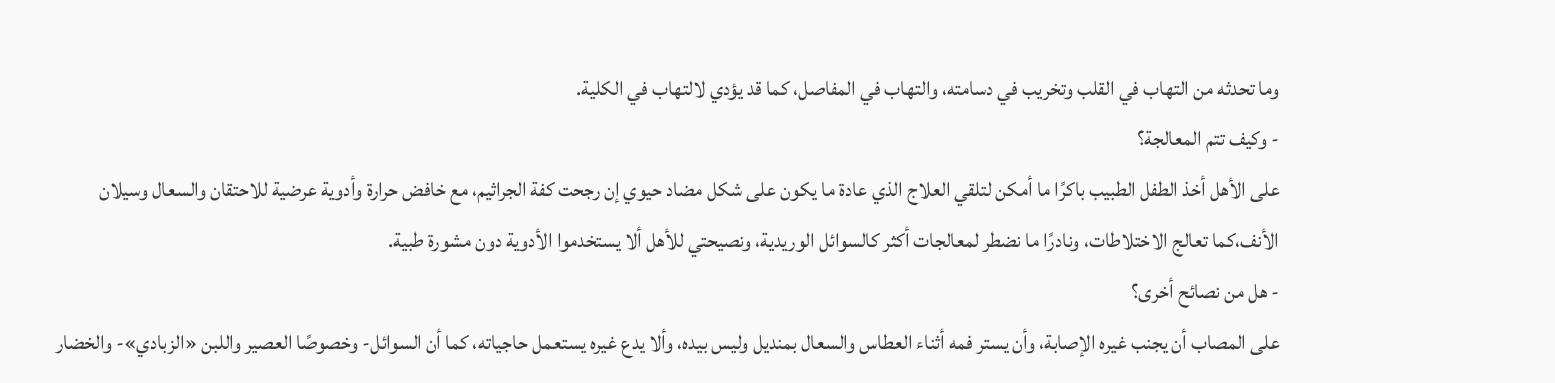وما تحدثه من التهاب في القلب وتخريب في دسامته، والتهاب في المفاصل، كما قد يؤدي لالتهاب في الكلية.
- وكيف تتم المعالجة؟
على الأهل أخذ الطفل الطبيب باكرًا ما أمكن لتلقي العلاج الذي عادة ما يكون على شكل مضاد حيوي إن رجحت كفة الجراثيم، مع خافض حرارة وأدوية عرضية للاحتقان والسعال وسيلان الأنف،كما تعالج الاختلاطات، ونادرًا ما نضطر لمعالجات أكثر كالسوائل الوريدية، ونصيحتي للأهل ألا يستخدموا الأدوية دون مشورة طبية.
- هل من نصائح أخرى؟
على المصاب أن يجنب غيره الإصابة، وأن يستر فمه أثناء العطاس والسعال بمنديل وليس بیده، وألا يدع غيره يستعمل حاجياته، كما أن السوائل- وخصوصًا العصير واللبن «الزبادي»- والخضار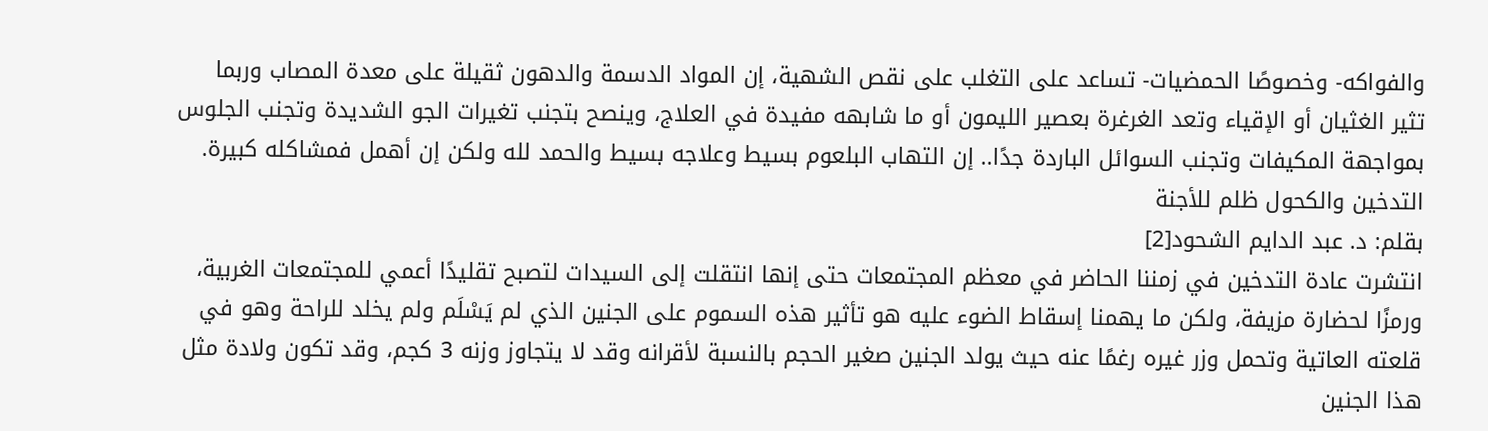والفواكه- وخصوصًا الحمضيات- تساعد على التغلب على نقص الشهية، إن المواد الدسمة والدهون ثقيلة على معدة المصاب وربما تثير الغثيان أو الإقياء وتعد الغرغرة بعصير الليمون أو ما شابهه مفيدة في العلاج، وينصح بتجنب تغيرات الجو الشديدة وتجنب الجلوس بمواجهة المكيفات وتجنب السوائل الباردة جدًا.. إن التهاب البلعوم بسيط وعلاجه بسيط والحمد لله ولكن إن أهمل فمشاكله كبيرة.
التدخين والكحول ظلم للأجنة
بقلم: د. عبد الدايم الشحود[2]
انتشرت عادة التدخين في زمننا الحاضر في معظم المجتمعات حتى إنها انتقلت إلى السيدات لتصبح تقليدًا أعمي للمجتمعات الغربية، ورمزًا لحضارة مزيفة، ولكن ما يهمنا إسقاط الضوء عليه هو تأثير هذه السموم على الجنين الذي لم يَسْلَم ولم يخلد للراحة وهو في قلعته العاتية وتحمل وزر غيره رغمًا عنه حيث يولد الجنين صغير الحجم بالنسبة لأقرانه وقد لا يتجاوز وزنه 3 كجم، وقد تكون ولادة مثل هذا الجنين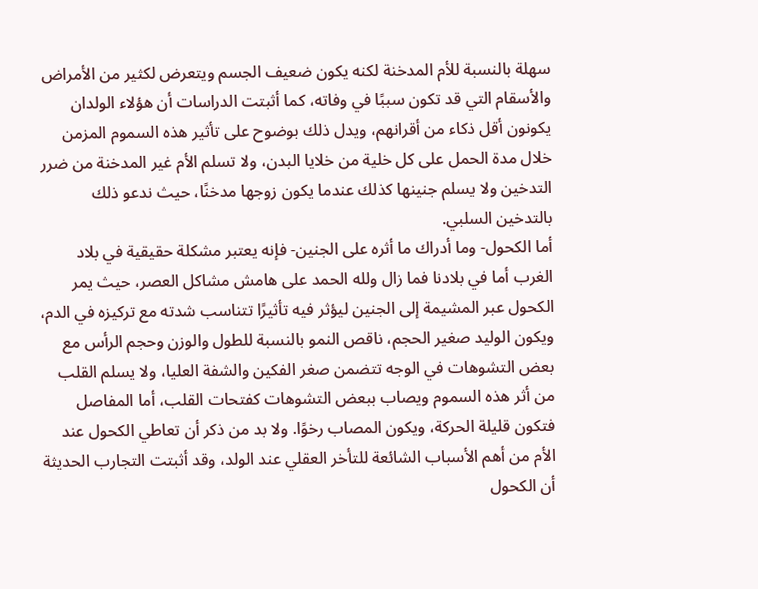سهلة بالنسبة للأم المدخنة لكنه يكون ضعيف الجسم ويتعرض لكثير من الأمراض والأسقام التي قد تكون سببًا في وفاته، كما أثبتت الدراسات أن هؤلاء الولدان يكونون أقل ذكاء من أقرانهم، ويدل ذلك بوضوح على تأثير هذه السموم المزمن خلال مدة الحمل على كل خلية من خلايا البدن، ولا تسلم الأم غير المدخنة من ضرر التدخين ولا يسلم جنينها كذلك عندما يكون زوجها مدخنًا، حيث ندعو ذلك بالتدخين السلبي.
أما الكحول- وما أدراك ما أثره على الجنين- فإنه يعتبر مشكلة حقيقية في بلاد الغرب أما في بلادنا فما زال ولله الحمد على هامش مشاكل العصر، حيث يمر الكحول عبر المشيمة إلى الجنين ليؤثر فيه تأثيرًا تتناسب شدته مع تركيزه في الدم، ويكون الوليد صغير الحجم، ناقص النمو بالنسبة للطول والوزن وحجم الرأس مع بعض التشوهات في الوجه تتضمن صغر الفكين والشفة العليا، ولا يسلم القلب من أثر هذه السموم ويصاب ببعض التشوهات كفتحات القلب، أما المفاصل فتكون قليلة الحركة، ويكون المصاب رخوًا. ولا بد من ذكر أن تعاطي الكحول عند الأم من أهم الأسباب الشائعة للتأخر العقلي عند الولد، وقد أثبتت التجارب الحديثة أن الكحول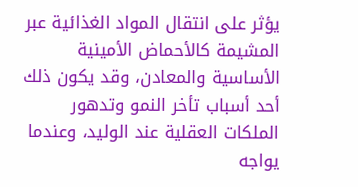يؤثر على انتقال المواد الغذائية عبر المشيمة كالأحماض الأمينية الأساسية والمعادن، وقد يكون ذلك أحد أسباب تأخر النمو وتدهور الملكات العقلية عند الوليد، وعندما يواجه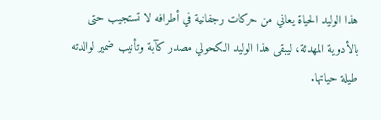هذا الوليد الحياة يعاني من حركات رجفانية في أطرافه لا تستجيب حتى بالأدوية المهدئة، ليبقى هذا الوليد الكحولي مصدر كآبة وتأنيب ضمير لوالدته طيلة حياتها.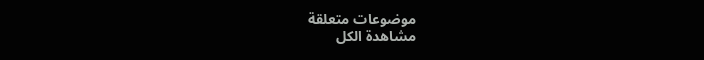موضوعات متعلقة
مشاهدة الكل